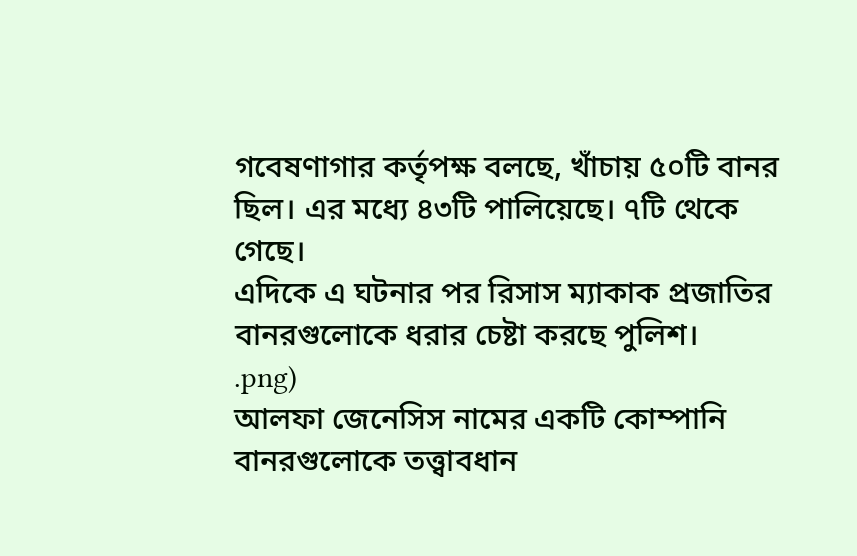গবেষণাগার কর্তৃপক্ষ বলছে, খাঁচায় ৫০টি বানর ছিল। এর মধ্যে ৪৩টি পালিয়েছে। ৭টি থেকে গেছে।
এদিকে এ ঘটনার পর রিসাস ম্যাকাক প্রজাতির বানরগুলোকে ধরার চেষ্টা করছে পুলিশ।
.png)
আলফা জেনেসিস নামের একটি কোম্পানি বানরগুলোকে তত্ত্বাবধান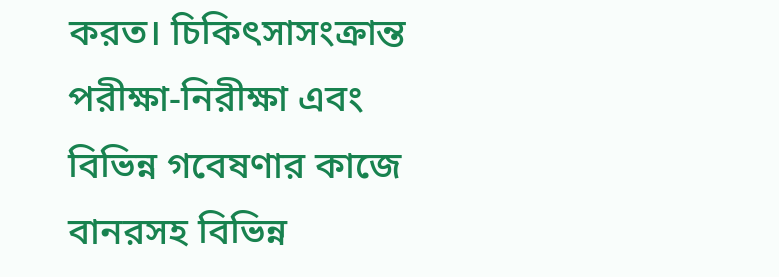করত। চিকিৎসাসংক্রান্ত পরীক্ষা-নিরীক্ষা এবং বিভিন্ন গবেষণার কাজে বানরসহ বিভিন্ন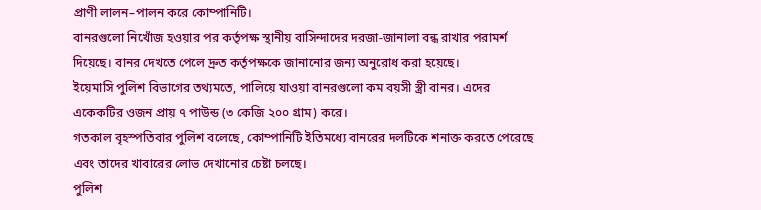প্রাণী লালন–পালন করে কোম্পানিটি।
বানরগুলো নিখোঁজ হওয়ার পর কর্তৃপক্ষ স্থানীয় বাসিন্দাদের দরজা-জানালা বন্ধ রাখার পরামর্শ দিয়েছে। বানর দেখতে পেলে দ্রুত কর্তৃপক্ষকে জানানোর জন্য অনুরোধ করা হয়েছে।
ইয়েমাসি পুলিশ বিভাগের তথ্যমতে, পালিয়ে যাওয়া বানরগুলো কম বয়সী স্ত্রী বানর। এদের একেকটির ওজন প্রায় ৭ পাউন্ড (৩ কেজি ২০০ গ্রাম) করে।
গতকাল বৃহস্পতিবার পুলিশ বলেছে, কোম্পানিটি ইতিমধ্যে বানরের দলটিকে শনাক্ত করতে পেরেছে এবং তাদের খাবারের লোভ দেখানোর চেষ্টা চলছে।
পুলিশ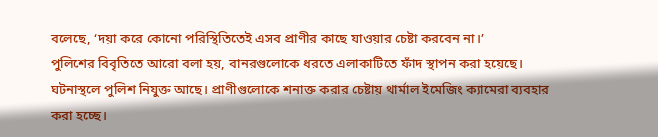বলেছে, ‘দয়া করে কোনো পরিস্থিতিতেই এসব প্রাণীর কাছে যাওয়ার চেষ্টা করবেন না।’
পুলিশের বিবৃতিতে আরো বলা হয়, বানরগুলোকে ধরতে এলাকাটিতে ফাঁদ স্থাপন করা হয়েছে। ঘটনাস্থলে পুলিশ নিযুক্ত আছে। প্রাণীগুলোকে শনাক্ত করার চেষ্টায় থার্মাল ইমেজিং ক্যামেরা ব্যবহার করা হচ্ছে।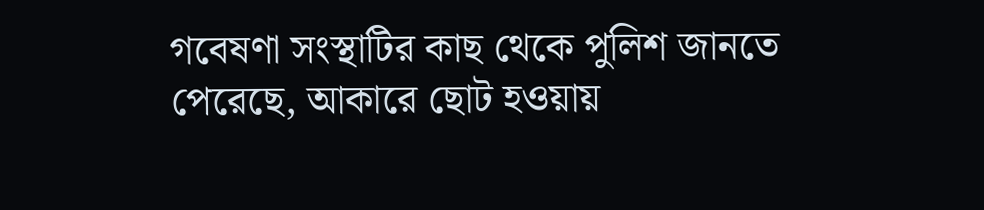গবেষণা সংস্থাটির কাছ থেকে পুলিশ জানতে পেরেছে, আকারে ছোট হওয়ায়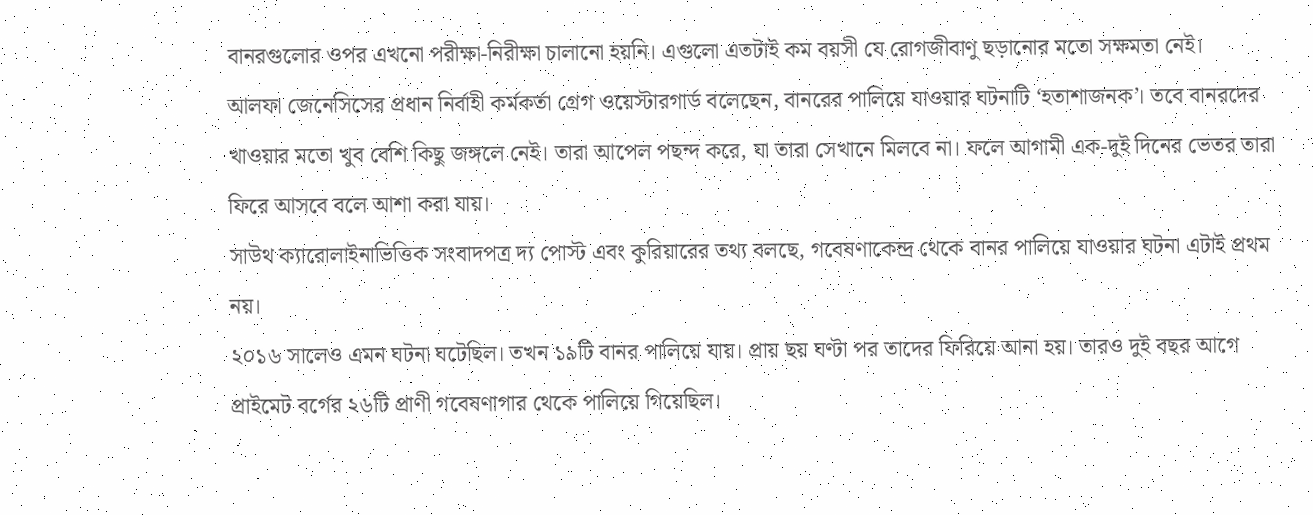বানরগুলোর ওপর এখনো পরীক্ষা-নিরীক্ষা চালানো হয়নি। এগুলো এতটাই কম বয়সী যে রোগজীবাণু ছড়ানোর মতো সক্ষমতা নেই।
আলফা জেনেসিসের প্রধান নির্বাহী কর্মকর্তা গ্রেগ ওয়েস্টারগার্ড বলেছেন, বানরের পালিয়ে যাওয়ার ঘটনাটি ‘হতাশাজনক’। তবে বানরদের খাওয়ার মতো খুব বেশি কিছু জঙ্গলে নেই। তারা আপেল পছন্দ করে, যা তারা সেখানে মিলবে না। ফলে আগামী এক-দুই দিনের ভেতর তারা ফিরে আসবে বলে আশা করা যায়।
সাউথ ক্যারোলাইনাভিত্তিক সংবাদপত্র দ্য পোস্ট এবং কুরিয়ারের তথ্য বলছে, গবেষণাকেন্দ্র থেকে বানর পালিয়ে যাওয়ার ঘটনা এটাই প্রথম নয়।
২০১৬ সালেও এমন ঘটনা ঘটেছিল। তখন ১৯টি বানর পালিয়ে যায়। প্রায় ছয় ঘণ্টা পর তাদের ফিরিয়ে আনা হয়। তারও দুই বছর আগে প্রাইমেট বর্গের ২৬টি প্রাণী গবেষণাগার থেকে পালিয়ে গিয়েছিল।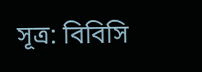সূত্র: বিবিসি